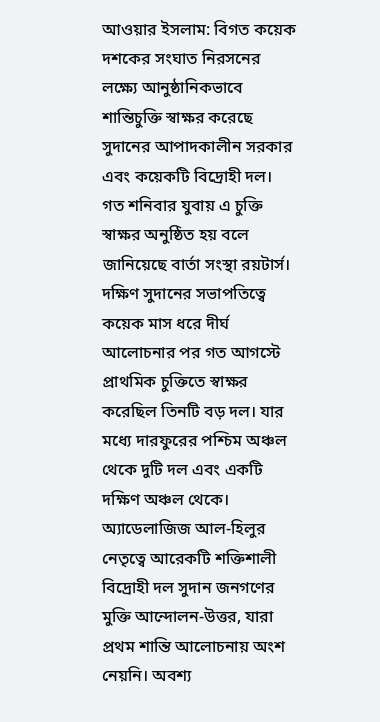আওয়ার ইসলাম: বিগত কয়েক দশকের সংঘাত নিরসনের লক্ষ্যে আনুষ্ঠানিকভাবে শান্তিচুক্তি স্বাক্ষর করেছে সুদানের আপাদকালীন সরকার এবং কয়েকটি বিদ্রোহী দল।
গত শনিবার যুবায় এ চুক্তি স্বাক্ষর অনুষ্ঠিত হয় বলে জানিয়েছে বার্তা সংস্থা রয়টার্স।
দক্ষিণ সুদানের সভাপতিত্বে কয়েক মাস ধরে দীর্ঘ আলোচনার পর গত আগস্টে প্রাথমিক চুক্তিতে স্বাক্ষর করেছিল তিনটি বড় দল। যার মধ্যে দারফুরের পশ্চিম অঞ্চল থেকে দুটি দল এবং একটি দক্ষিণ অঞ্চল থেকে। অ্যাডেলাজিজ আল-হিলুর নেতৃত্বে আরেকটি শক্তিশালী বিদ্রোহী দল সুদান জনগণের মুক্তি আন্দোলন-উত্তর, যারা প্রথম শান্তি আলোচনায় অংশ নেয়নি। অবশ্য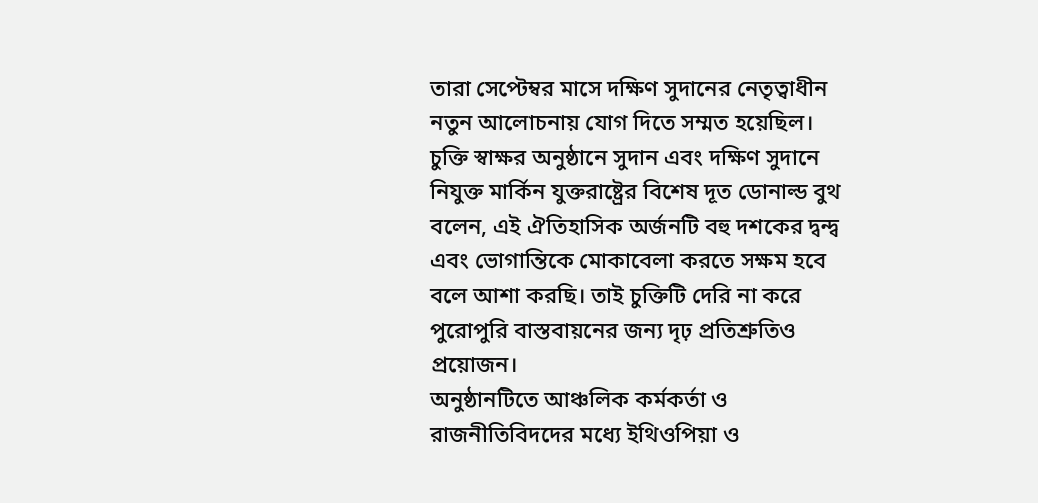তারা সেপ্টেম্বর মাসে দক্ষিণ সুদানের নেতৃত্বাধীন নতুন আলোচনায় যোগ দিতে সম্মত হয়েছিল।
চুক্তি স্বাক্ষর অনুষ্ঠানে সুদান এবং দক্ষিণ সুদানে নিযুক্ত মার্কিন যুক্তরাষ্ট্রের বিশেষ দূত ডোনাল্ড বুথ বলেন, এই ঐতিহাসিক অর্জনটি বহু দশকের দ্বন্দ্ব এবং ভোগান্তিকে মোকাবেলা করতে সক্ষম হবে বলে আশা করছি। তাই চুক্তিটি দেরি না করে পুরোপুরি বাস্তবায়নের জন্য দৃঢ় প্রতিশ্রুতিও প্রয়োজন।
অনুষ্ঠানটিতে আঞ্চলিক কর্মকর্তা ও রাজনীতিবিদদের মধ্যে ইথিওপিয়া ও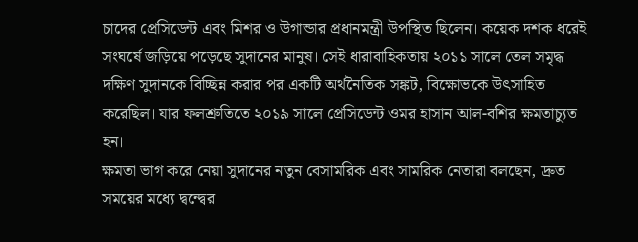চাদের প্রেসিডেন্ট এবং মিশর ও উগান্ডার প্রধানমন্ত্রী উপস্থিত ছিলেন। কয়েক দশক ধরেই সংঘর্ষে জড়িয়ে পড়েছে সুদানের মানুষ। সেই ধারাবাহিকতায় ২০১১ সালে তেল সমৃদ্ধ দক্ষিণ সুদানকে বিচ্ছিন্ন করার পর একটি অর্থনৈতিক সঙ্কট, বিক্ষোভকে উৎসাহিত করেছিল। যার ফলশ্রুতিতে ২০১৯ সালে প্রেসিডেন্ট ওমর হাসান আল-বশির ক্ষমতাচ্যুত হন।
ক্ষমতা ভাগ করে নেয়া সুদানের নতুন বেসামরিক এবং সামরিক নেতারা বলছেন, দ্রুত সময়ের মধ্যে দ্বন্দ্বের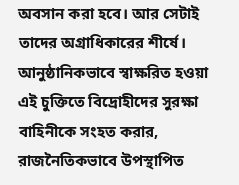অবসান করা হবে। আর সেটাই তাদের অগ্রাধিকারের শীর্ষে।
আনুষ্ঠানিকভাবে স্বাক্ষরিত হওয়া এই চুক্তিতে বিদ্রোহীদের সুরক্ষা বাহিনীকে সংহত করার, রাজনৈতিকভাবে উপস্থাপিত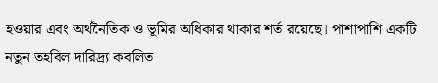হওয়ার এবং অর্থনৈতিক ও ভূমির অধিকার থাকার শর্ত রয়েছে। পাশাপাশি একটি নতুন তহবিল দারিদ্র্য কবলিত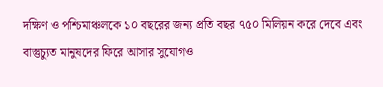দক্ষিণ ও পশ্চিমাঞ্চলকে ১০ বছরের জন্য প্রতি বছর ৭৫০ মিলিয়ন করে দেবে এবং বাস্তুচ্যুত মানুষদের ফিরে আসার সুযোগও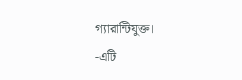গ্যারান্টিযুক্ত।
-এটি